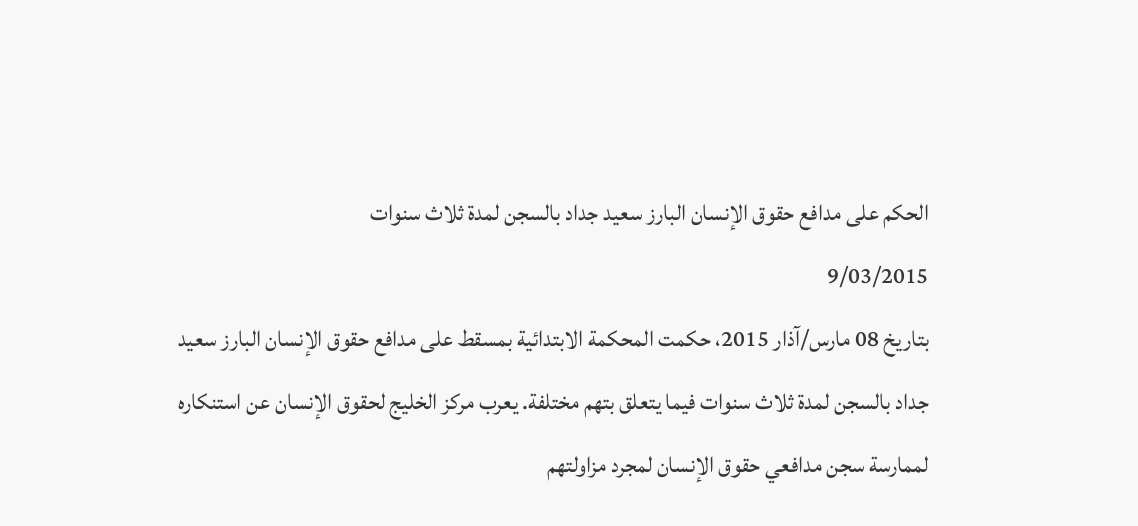الحكم على مدافع حقوق الإنسان البارز سعيد جداد بالسجن لمدة ثلاث سنوات
9/03/2015
بتاريخ 08 مارس/آذار 2015، حكمت المحكمة الابتدائية بمسقط على مدافع حقوق الإنسان البارز سعيد جداد بالسجن لمدة ثلاث سنوات فيما يتعلق بتهم مختلفة. يعرب مركز الخليج لحقوق الإنسان عن استنكاره لممارسة سجن مدافعي حقوق الإنسان لمجرد مزاولتهم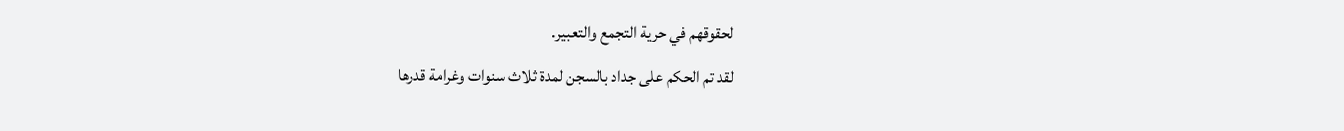لحقوقهم في حرية التجمع والتعبير.
لقد تم الحكم على جداد بالسجن لمدة ثلاث سنوات وغرامة قدرها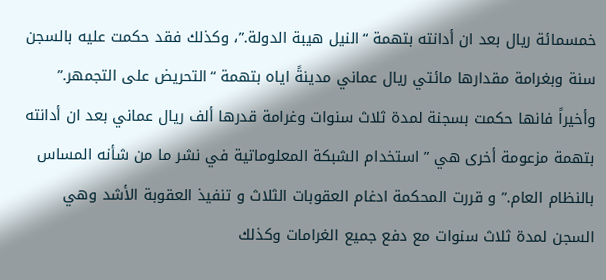خمسمائة ريال بعد ان أدانته بتهمة “النيل هيبة الدولة.”، وكذلك فقد حكمت عليه بالسجن سنة وبغرامة مقدارها مائتي ريال عماني مدينةً اياه بتهمة “التحريض على التجمهر.” وأخيراً فانها حكمت بسجنة لمدة ثلاث سنوات وغرامة قدرها ألف ريال عماني بعد ان أدانته بتهمة مزعومة أخرى هي ” استخدام الشبكة المعلوماتية في نشر ما من شأنه المساس بالنظام العام.” و قررت المحكمة ادغام العقوبات الثلاث و تنفيذ العقوبة الأشد وهي السجن لمدة ثلاث سنوات مع دفع جميع الغرامات وكذلك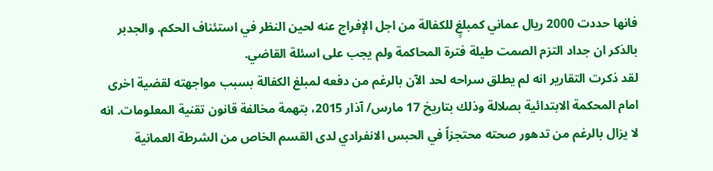فانها حددت 2000 ريال عماني كمبلغٍ للكفالة من اجل الإفراج عنه لحين النظر في استئناف الحكم. والجدبر بالذكر ان جداد التزم الصمت طيلة فترة المحاكمة ولم يجب على اسئلة القاضي.
لقد ذكرت التقارير انه لم يطلق سراحه لحد الآن بالرغم من دفعه لمبلغ الكفالة بسبب مواجهته لقضية اخرى امام المحكمة الابتدائية بصلالة وذلك بتاريخ 17 مارس/ آذار 2015، بتهمة مخالفة قانون تقنية المعلومات. انه لا يزال بالرغم من تدهور صحته محتجزاً في الحبس الانفرادي لدى القسم الخاص من الشرطة العمانية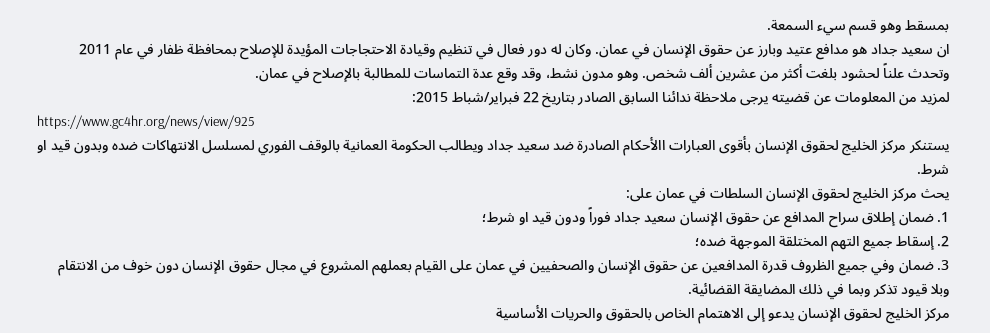بمسقط وهو قسم سيء السمعة.
ان سعيد جداد هو مدافع عتيد وبارز عن حقوق الإنسان في عمان. وكان له دور فعال في تنظيم وقيادة الاحتجاجات المؤيدة للإصلاح بمحافظة ظفار في عام 2011 وتحدث علناً لحشود بلغت أكثر من عشرين ألف شخص. وهو مدون نشط، وقد وقع عدة التماسات للمطالبة بالإصلاح في عمان.
لمزيد من المعلومات عن قضيته يرجى ملاحظة ندائنا السابق الصادر بتاريخ 22 فبراير/شباط 2015:
https://www.gc4hr.org/news/view/925
يستنكر مركز الخليج لحقوق الإنسان بأقوى العبارات االأحكام الصادرة ضد سعيد جداد ويطالب الحكومة العمانية بالوقف الفوري لمسلسل الانتهاكات ضده وبدون قيد او شرط.
يحث مركز الخليج لحقوق الإنسان السلطات في عمان على:
1. ضمان إطلاق سراح المدافع عن حقوق الإنسان سعيد جداد فوراً ودون قيد او شرط؛
2. إسقاط جميع التهم المختلقة الموجهة ضده؛
3. ضمان وفي جميع الظروف قدرة المدافعين عن حقوق الإنسان والصحفيين في عمان على القيام بعملهم المشروع في مجال حقوق الإنسان دون خوف من الانتقام وبلا قيود تذكر وبما في ذلك المضايقة القضائية.
مركز الخليج لحقوق الإنسان يدعو إلى الاهتمام الخاص بالحقوق والحريات الأساسية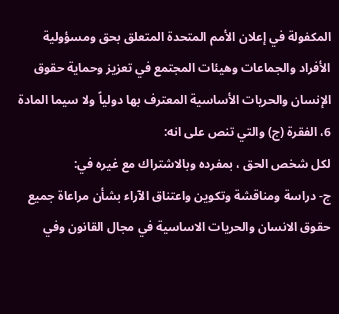المكفولة في إعلان الأمم المتحدة المتعلق بحق ومسؤولية الأفراد والجماعات وهيئات المجتمع في تعزيز وحماية حقوق الإنسان والحريات الأساسية المعترف بها دولياً ولا سيما المادة 6، الفقرة (ج) والتي تنص على انه:
لكل شخص الحق ، بمفرده وبالاشتراك مع غيره في:
ج- دراسة ومناقشة وتكوين واعتناق الآراء بشأن مراعاة جميع حقوق الانسان والحريات الاساسية في مجال القانون وفي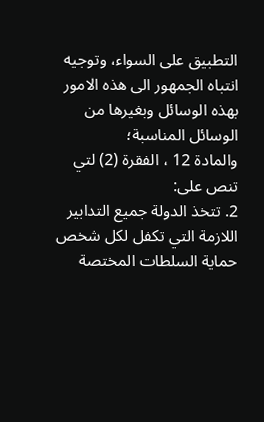التطبيق على السواء، وتوجيه انتباه الجمهور الى هذه الامور بهذه الوسائل وبغيرها من الوسائل المناسبة؛
والمادة 12 ، الفقرة (2) لتي تنص على:
2. تتخذ الدولة جميع التدابير اللازمة التي تكفل لكل شخص حماية السلطات المختصة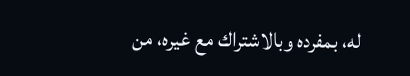له، بمفرده وبالاشتراك مع غيره، من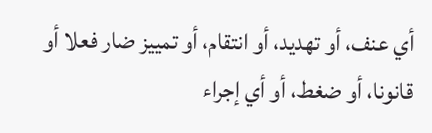أي عنف، أو تهديد، أو انتقام، أو تمييز ضار فعلا أو قانونا، أو ضغط، أو أي إجراء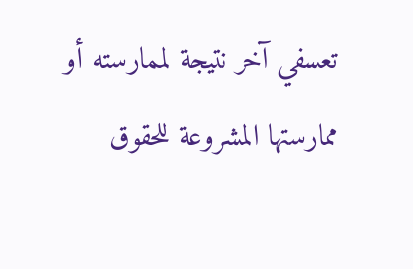تعسفي آخر نتيجة لممارسته أو ممارستها المشروعة للحقوق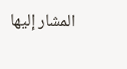المشار إليها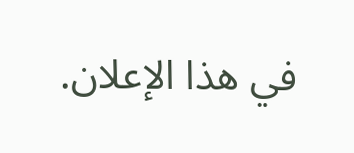في هذا الإعلان.